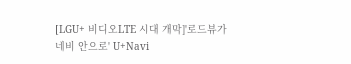[LGU+ 비디오LTE 시대 개막]'로드뷰가 네비 안으로' U+Navi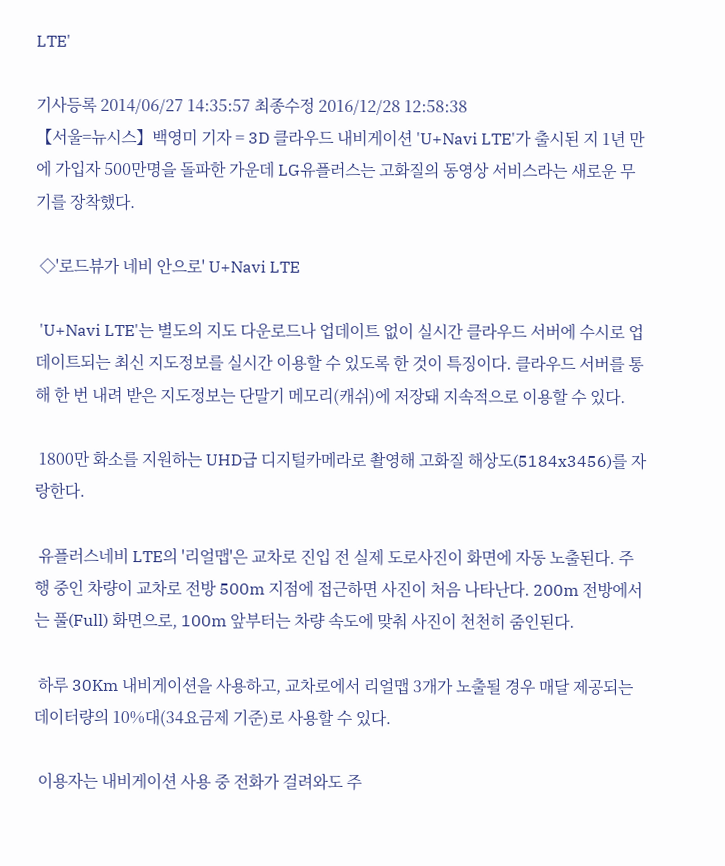LTE'

기사등록 2014/06/27 14:35:57 최종수정 2016/12/28 12:58:38
【서울=뉴시스】백영미 기자 = 3D 클라우드 내비게이션 'U+Navi LTE'가 출시된 지 1년 만에 가입자 500만명을 돌파한 가운데 LG유플러스는 고화질의 동영상 서비스라는 새로운 무기를 장착했다.

 ◇'로드뷰가 네비 안으로' U+Navi LTE

 'U+Navi LTE'는 별도의 지도 다운로드나 업데이트 없이 실시간 클라우드 서버에 수시로 업데이트되는 최신 지도정보를 실시간 이용할 수 있도록 한 것이 특징이다. 클라우드 서버를 통해 한 번 내려 받은 지도정보는 단말기 메모리(캐쉬)에 저장돼 지속적으로 이용할 수 있다.

 1800만 화소를 지원하는 UHD급 디지털카메라로 촬영해 고화질 해상도(5184x3456)를 자랑한다.

 유플러스네비 LTE의 '리얼맵'은 교차로 진입 전 실제 도로사진이 화면에 자동 노출된다. 주행 중인 차량이 교차로 전방 500m 지점에 접근하면 사진이 처음 나타난다. 200m 전방에서는 풀(Full) 화면으로, 100m 앞부터는 차량 속도에 맞춰 사진이 천천히 줌인된다.

 하루 30Km 내비게이션을 사용하고, 교차로에서 리얼맵 3개가 노출될 경우 매달 제공되는 데이터량의 10%대(34요금제 기준)로 사용할 수 있다.

 이용자는 내비게이션 사용 중 전화가 걸려와도 주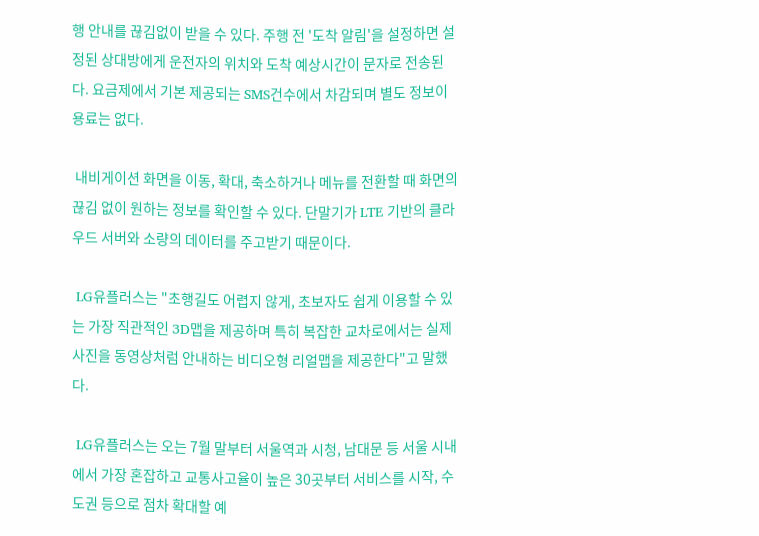행 안내를 끊김없이 받을 수 있다. 주행 전 '도착 알림'을 설정하면 설정된 상대방에게 운전자의 위치와 도착 예상시간이 문자로 전송된다. 요금제에서 기본 제공되는 SMS건수에서 차감되며 별도 정보이용료는 없다.

 내비게이션 화면을 이동, 확대, 축소하거나 메뉴를 전환할 때 화면의 끊김 없이 원하는 정보를 확인할 수 있다. 단말기가 LTE 기반의 클라우드 서버와 소량의 데이터를 주고받기 때문이다.

 LG유플러스는 "초행길도 어렵지 않게, 초보자도 쉽게 이용할 수 있는 가장 직관적인 3D맵을 제공하며 특히 복잡한 교차로에서는 실제 사진을 동영상처럼 안내하는 비디오형 리얼맵을 제공한다"고 말했다.

 LG유플러스는 오는 7월 말부터 서울역과 시청, 남대문 등 서울 시내에서 가장 혼잡하고 교통사고율이 높은 30곳부터 서비스를 시작, 수도권 등으로 점차 확대할 예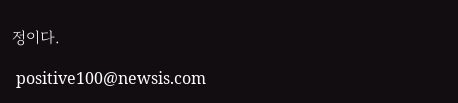정이다.

 positive100@newsis.com